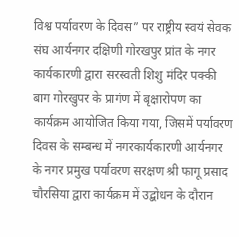विश्व पर्यावरण के दिवस” पर राष्ट्रीय स्वयं सेवक संघ आर्यनगर दक्षिणी गोरखपुर प्रांत के नगर कार्यकारणी द्वारा सरस्वती शिशु मंदिर पक्की बाग गोरखुपर के प्रागंण में बृक्षारोपण का कार्यक्रम आयोजित किया गया, जिसमें पर्यावरण दिवस के सम्बन्ध में नगरकार्यकारणी आर्यनगर के नगर प्रमुख पर्यावरण सरक्षण श्री फागू प्रसाद चौरसिया द्वारा कार्यक्रम में उद्बोधन के दौरान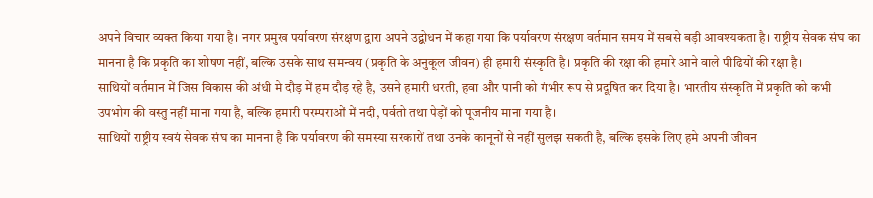अपने विचार व्यक्त किया गया है। नगर प्रमुख पर्यावरण संरक्षण द्वारा अपने उद्बोधन में कहा गया कि पर्यावरण संरक्षण वर्तमान समय में सबसे बड़ी आवश्यकता है। राष्ट्रीय सेवक संघ का मानना है कि प्रकृति का शोषण नहीं, बल्कि उसके साथ समन्वय (प्रकृति के अनुकूल जीवन) ही हमारी संस्कृति है। प्रकृति की रक्षा की हमारे आने वाले पीढियों की रक्षा है।
साथियों वर्तमान में जिस विकास की अंधी मे दौड़ में हम दौड़ रहे है, उसने हमारी धरती, हवा और पानी को गंभीर रूप से प्रदूषित कर दिया है। भारतीय संस्कृति में प्रकृति को कभी उपभोग की वस्तु नहीं माना गया है, बल्कि हमारी परम्पराओं में नदी, पर्वतो तथा पेड़ों को पूजनीय माना गया है।
साथियों राष्ट्रीय स्वयं सेवक संघ का मानना है कि पर्यावरण की समस्या सरकारों तथा उनके कानूनों से नहीं सुलझ सकती है, बल्कि इसके लिए हमे अपनी जीवन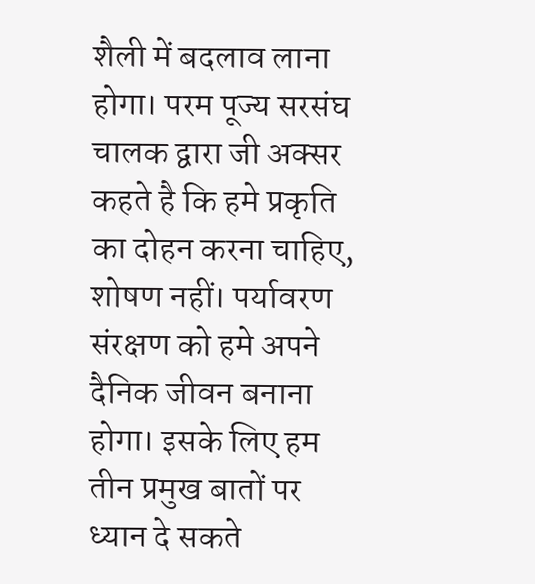शैली में बदलाव लाना होगा। परम पूज्य सरसंघ चालक द्वारा जी अक्सर कहते है कि हमे प्रकृति का दोहन करना चाहिए, शोषण नहीं। पर्यावरण संरक्षण को हमे अपने दैनिक जीवन बनाना होगा। इसके लिए हम तीन प्रमुख बातों पर ध्यान दे सकते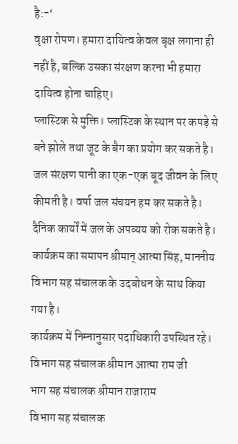है:-‘
वृक्षा रोपण। हमारा दायित्व केवल बृक्ष लगाना ही नहीं है, बल्कि उसका संरक्षण करना भी हमारा दायित्व होना चाहिए।
प्लास्टिक से मुक्ति। प्लास्टिक के स्थान पर कपड़े से बने झोले तथा जूट के बैग का प्रयोग कर सकते है।
जल संरक्षण पानी का एक-एक बूद जीवन के लिए कीमती है। वर्षा जल संचयन हम कर सकते है।
दैनिक कार्यों में जल के अपव्यय को रोक सकते है। कार्यक्रम का समापन श्रीमान् आत्मा सिंह, माननीय विभाग सह संचालक के उदबोधन के साथ किया गया है।
कार्यक्रम में निम्नानुसार पदाधिकारी उपस्थित रहे।
विभाग सह संचालक श्रीमान आत्मा राम जी
भाग सह संचालक श्रीमान राजाराम
विभाग सह संचालक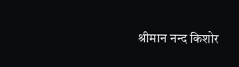श्रीमान नन्द किशोर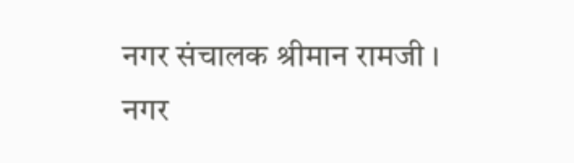नगर संचालक श्रीमान रामजी ।
नगर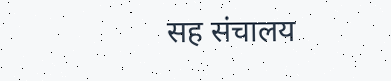सह संचालय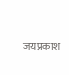जयप्रकाश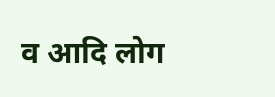व आदि लोग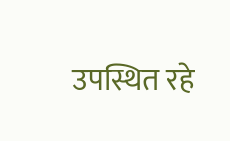उपस्थित रहे